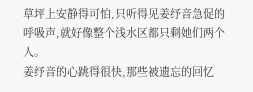草坪上安静得可怕,只听得见姜纾音急促的呼吸声,就好像整个浅水区都只剩她们两个人。
姜纾音的心跳得很快,那些被遗忘的回忆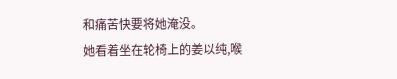和痛苦快要将她淹没。
她看着坐在轮椅上的姜以纯,喉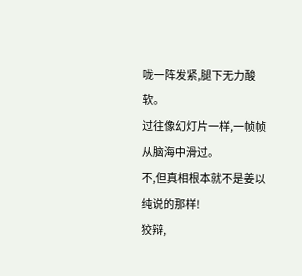咙一阵发紧,腿下无力酸软。
过往像幻灯片一样,一帧帧从脑海中滑过。
不,但真相根本就不是姜以纯说的那样!
狡辩,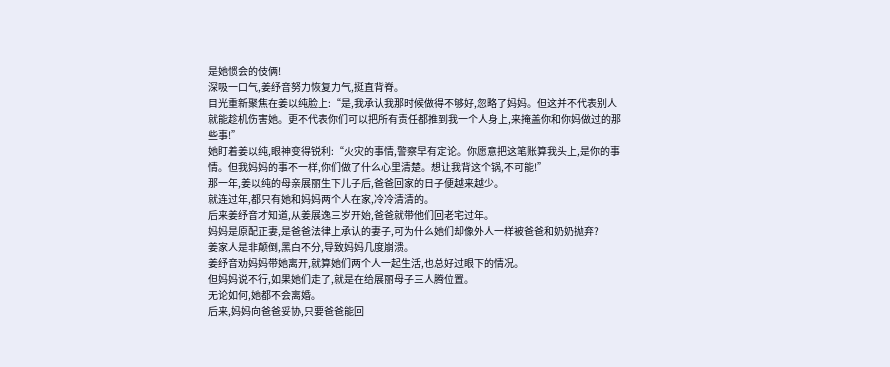是她惯会的伎俩!
深吸一口气,姜纾音努力恢复力气,挺直背脊。
目光重新聚焦在姜以纯脸上:“是,我承认我那时候做得不够好,忽略了妈妈。但这并不代表别人就能趁机伤害她。更不代表你们可以把所有责任都推到我一个人身上,来掩盖你和你妈做过的那些事!”
她盯着姜以纯,眼神变得锐利:“火灾的事情,警察早有定论。你愿意把这笔账算我头上,是你的事情。但我妈妈的事不一样,你们做了什么心里清楚。想让我背这个锅,不可能!”
那一年,姜以纯的母亲展丽生下儿子后,爸爸回家的日子便越来越少。
就连过年,都只有她和妈妈两个人在家,冷冷清清的。
后来姜纾音才知道,从姜展逸三岁开始,爸爸就带他们回老宅过年。
妈妈是原配正妻,是爸爸法律上承认的妻子,可为什么她们却像外人一样被爸爸和奶奶抛弃?
姜家人是非颠倒,黑白不分,导致妈妈几度崩溃。
姜纾音劝妈妈带她离开,就算她们两个人一起生活,也总好过眼下的情况。
但妈妈说不行,如果她们走了,就是在给展丽母子三人腾位置。
无论如何,她都不会离婚。
后来,妈妈向爸爸妥协,只要爸爸能回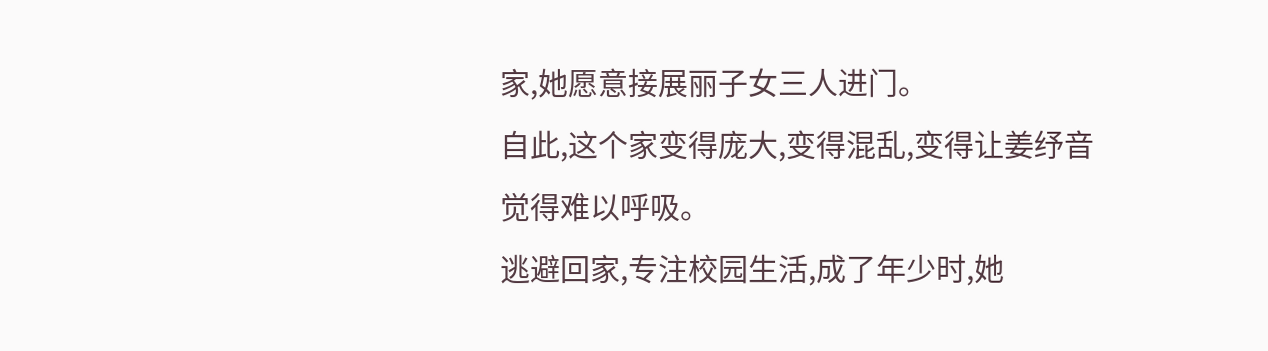家,她愿意接展丽子女三人进门。
自此,这个家变得庞大,变得混乱,变得让姜纾音觉得难以呼吸。
逃避回家,专注校园生活,成了年少时,她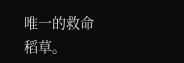唯一的救命稻草。